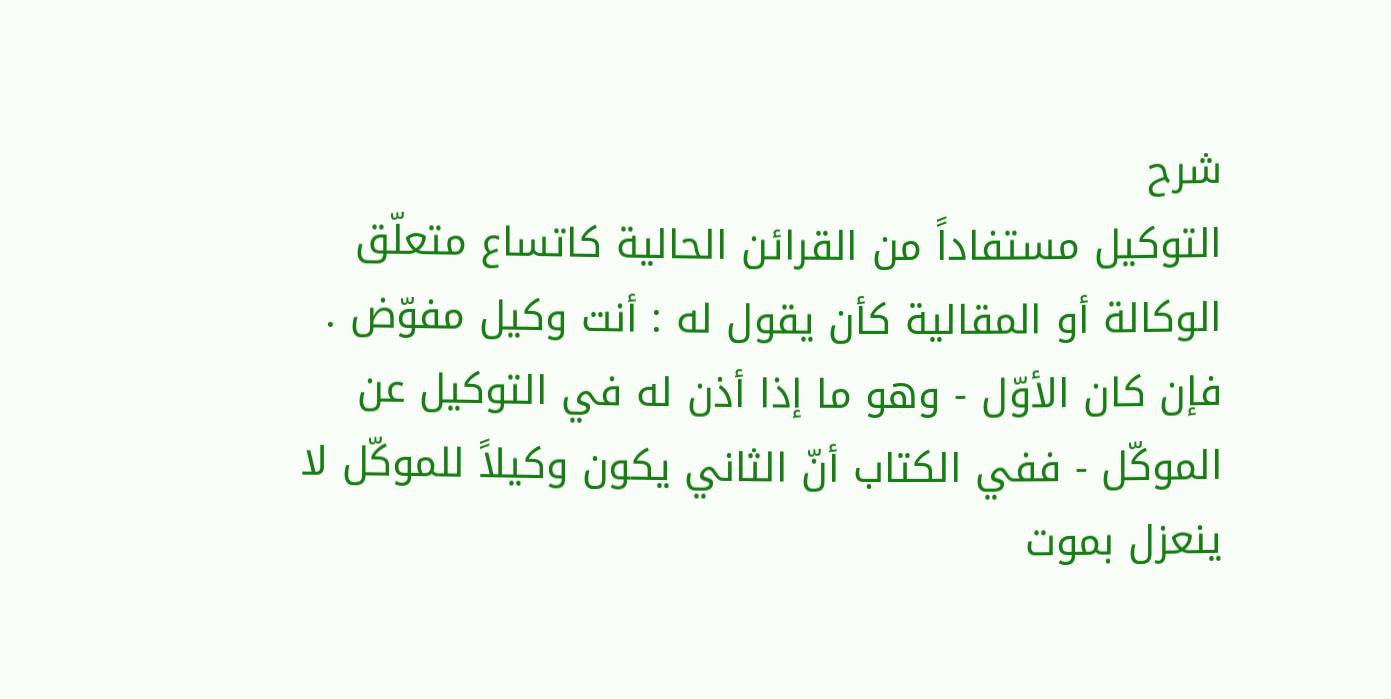شرح
التوكيل مستفاداً من القرائن الحالية كاتساع متعلّق الوكالة أو المقالية كأن يقول له : أنت وكيل مفوّض .
فإن كان الأوّل - وهو ما إذا أذن له في التوكيل عن الموكّل - ففي الكتاب أنّ الثاني يكون وكيلاً للموكّل لا ينعزل بموت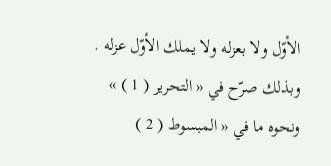الأوّل ولا بعزله ولا يملك الأوّل عزله . وبذلك صرّح في « التحرير ( 1 ) » ونحوه ما في « المبسوط ( 2 )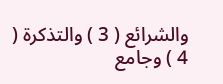والشرائع ( 3 ) والتذكرة ( 4 ) وجامع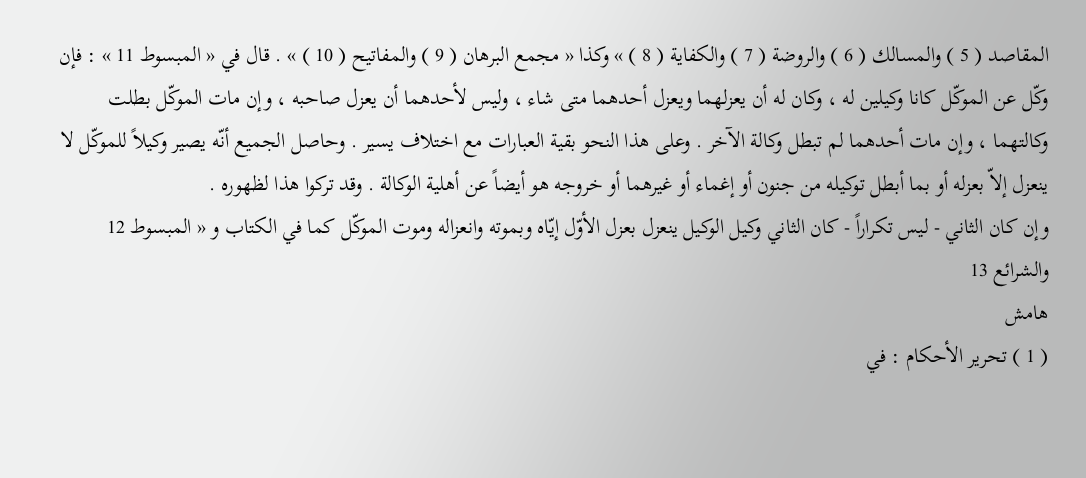المقاصد ( 5 ) والمسالك ( 6 ) والروضة ( 7 ) والكفاية ( 8 ) » وكذا « مجمع البرهان ( 9 ) والمفاتيح ( 10 ) » . قال في « المبسوط 11 » : فإن وكّل عن الموكّل كانا وكيلين له ، وكان له أن يعزلهما ويعزل أحدهما متى شاء ، وليس لأحدهما أن يعزل صاحبه ، وإن مات الموكّل بطلت وكالتهما ، وإن مات أحدهما لم تبطل وكالة الآخر . وعلى هذا النحو بقية العبارات مع اختلاف يسير . وحاصل الجميع أنّه يصير وكيلاً للموكّل لا ينعزل إلاّ بعزله أو بما أبطل توكيله من جنون أو إغماء أو غيرهما أو خروجه هو أيضاً عن أهلية الوكالة . وقد تركوا هذا لظهوره .
وإن كان الثاني - ليس تكراراً - كان الثاني وكيل الوكيل ينعزل بعزل الأوّل إيّاه وبموته وانعزاله وموت الموكّل كما في الكتاب و « المبسوط 12 والشرائع 13
هامش
( 1 ) تحرير الأحكام : في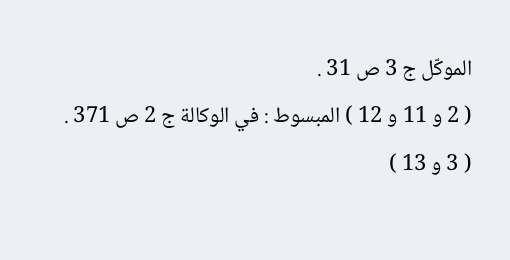الموكّل ج 3 ص 31 .
( 2 و 11 و 12 ) المبسوط : في الوكالة ج 2 ص 371 .
( 3 و 13 )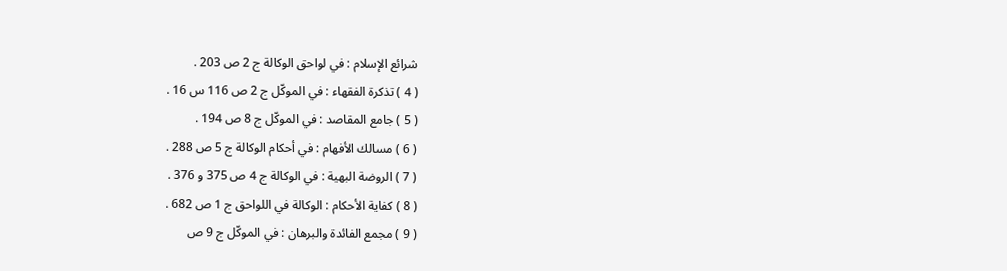شرائع الإسلام : في لواحق الوكالة ج 2 ص 203 .
( 4 ) تذكرة الفقهاء : في الموكّل ج 2 ص 116 س 16 .
( 5 ) جامع المقاصد : في الموكّل ج 8 ص 194 .
( 6 ) مسالك الأفهام : في أحكام الوكالة ج 5 ص 288 .
( 7 ) الروضة البهية : في الوكالة ج 4 ص 375 و 376 .
( 8 ) كفاية الأحكام : الوكالة في اللواحق ج 1 ص 682 .
( 9 ) مجمع الفائدة والبرهان : في الموكّل ج 9 ص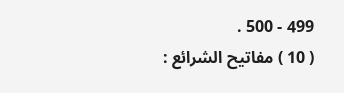499 - 500 .
( 10 ) مفاتيح الشرائع :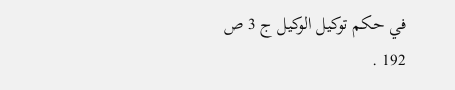في حكم توكيل الوكيل ج 3 ص 192 .